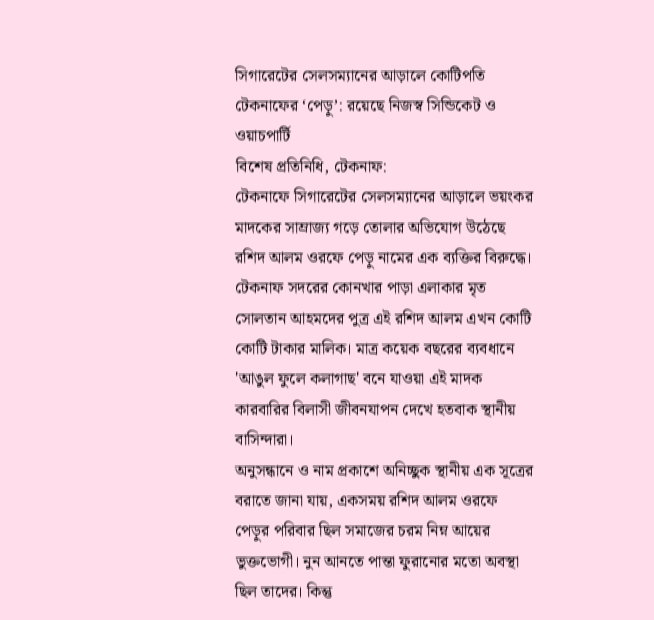সিগারেটের সেলসম্যানের আড়ালে কোটিপতি টেকনাফের ‘পেড়ু’: রয়েছে নিজস্ব সিন্ডিকেট ও ওয়াচপার্টি
বিশেষ প্রতিনিধি, টেকনাফ:
টেকনাফে সিগারেটের সেলসম্যানের আড়ালে ভয়ংকর মাদকের সাম্রাজ্য গড়ে তোলার অভিযোগ উঠেছে রশিদ আলম ওরফে পেড়ু নামের এক ব্যক্তির বিরুদ্ধে। টেকনাফ সদরের কোনখার পাড়া এলাকার মৃত সোলতান আহমদের পুত্র এই রশিদ আলম এখন কোটি কোটি টাকার মালিক। মাত্র কয়েক বছরের ব্যবধানে 'আঙুল ফুলে কলাগাছ' বনে যাওয়া এই মাদক কারবারির বিলাসী জীবনযাপন দেখে হতবাক স্থানীয় বাসিন্দারা।
অনুসন্ধানে ও নাম প্রকাশে অনিচ্ছুক স্থানীয় এক সূত্রের বরাতে জানা যায়, একসময় রশিদ আলম ওরফে পেড়ুর পরিবার ছিল সমাজের চরম নিম্ন আয়ের ভুক্তভোগী। নুন আনতে পান্তা ফুরানোর মতো অবস্থা ছিল তাদের। কিন্তু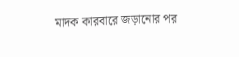মাদক কারবারে জড়ানোর পর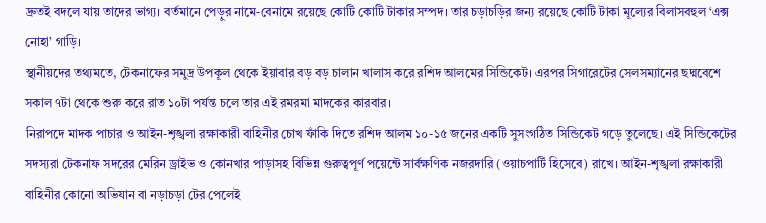দ্রুতই বদলে যায় তাদের ভাগ্য। বর্তমানে পেড়ুর নামে-বেনামে রয়েছে কোটি কোটি টাকার সম্পদ। তার চড়াচড়ির জন্য রয়েছে কোটি টাকা মূল্যের বিলাসবহুল ‘এক্স নোহা’ গাড়ি।
স্থানীয়দের তথ্যমতে, টেকনাফের সমুদ্র উপকূল থেকে ইয়াবার বড় বড় চালান খালাস করে রশিদ আলমের সিন্ডিকেট। এরপর সিগারেটের সেলসম্যানের ছদ্মবেশে সকাল ৭টা থেকে শুরু করে রাত ১০টা পর্যন্ত চলে তার এই রমরমা মাদকের কারবার।
নিরাপদে মাদক পাচার ও আইন-শৃঙ্খলা রক্ষাকারী বাহিনীর চোখ ফাঁকি দিতে রশিদ আলম ১০-১৫ জনের একটি সুসংগঠিত সিন্ডিকেট গড়ে তুলেছে। এই সিন্ডিকেটের সদস্যরা টেকনাফ সদরের মেরিন ড্রাইভ ও কোনখার পাড়াসহ বিভিন্ন গুরুত্বপূর্ণ পয়েন্টে সার্বক্ষণিক নজরদারি (ওয়াচপার্টি হিসেবে) রাখে। আইন-শৃঙ্খলা রক্ষাকারী বাহিনীর কোনো অভিযান বা নড়াচড়া টের পেলেই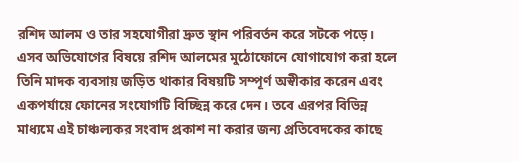রশিদ আলম ও তার সহযোগীরা দ্রুত স্থান পরিবর্তন করে সটকে পড়ে।
এসব অভিযোগের বিষয়ে রশিদ আলমের মুঠোফোনে যোগাযোগ করা হলে তিনি মাদক ব্যবসায় জড়িত থাকার বিষয়টি সম্পূর্ণ অস্বীকার করেন এবং একপর্যায়ে ফোনের সংযোগটি বিচ্ছিন্ন করে দেন। তবে এরপর বিভিন্ন মাধ্যমে এই চাঞ্চল্যকর সংবাদ প্রকাশ না করার জন্য প্রতিবেদকের কাছে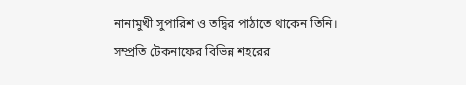নানামুখী সুপারিশ ও তদ্বির পাঠাতে থাকেন তিনি।
সম্প্রতি টেকনাফের বিভিন্ন শহরের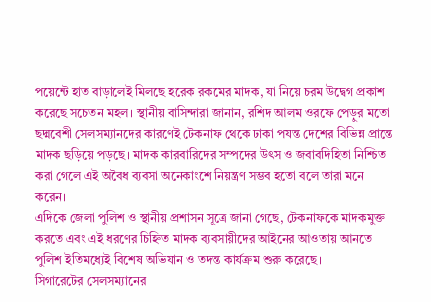পয়েন্টে হাত বাড়ালেই মিলছে হরেক রকমের মাদক, যা নিয়ে চরম উদ্বেগ প্রকাশ করেছে সচেতন মহল। স্থানীয় বাসিন্দারা জানান, রশিদ আলম ওরফে পেড়ুর মতো ছদ্মবেশী সেলসম্যানদের কারণেই টেকনাফ থেকে ঢাকা পযন্ত দেশের বিভিন্ন প্রান্তে মাদক ছড়িয়ে পড়ছে। মাদক কারবারিদের সম্পদের উৎস ও জবাবদিহিতা নিশ্চিত করা গেলে এই অবৈধ ব্যবসা অনেকাংশে নিয়ন্ত্রণ সম্ভব হতো বলে তারা মনে করেন।
এদিকে জেলা পুলিশ ও স্থানীয় প্রশাসন সূত্রে জানা গেছে, টেকনাফকে মাদকমুক্ত করতে এবং এই ধরণের চিহ্নিত মাদক ব্যবসায়ীদের আইনের আওতায় আনতে পুলিশ ইতিমধ্যেই বিশেষ অভিযান ও তদন্ত কার্যক্রম শুরু করেছে।
সিগারেটের সেলসম্যানের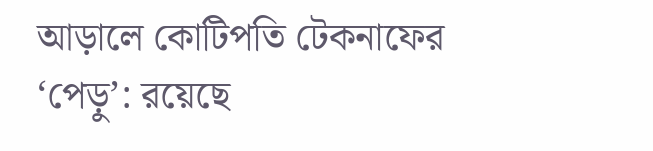আড়ালে কোটিপতি টেকনাফের ‘পেড়ু’: রয়েছে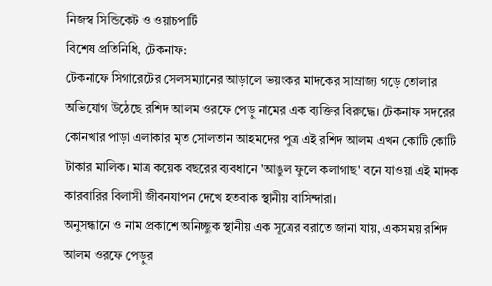নিজস্ব সিন্ডিকেট ও ওয়াচপার্টি
বিশেষ প্রতিনিধি, টেকনাফ:
টেকনাফে সিগারেটের সেলসম্যানের আড়ালে ভয়ংকর মাদকের সাম্রাজ্য গড়ে তোলার অভিযোগ উঠেছে রশিদ আলম ওরফে পেড়ু নামের এক ব্যক্তির বিরুদ্ধে। টেকনাফ সদরের কোনখার পাড়া এলাকার মৃত সোলতান আহমদের পুত্র এই রশিদ আলম এখন কোটি কোটি টাকার মালিক। মাত্র কয়েক বছরের ব্যবধানে 'আঙুল ফুলে কলাগাছ' বনে যাওয়া এই মাদক কারবারির বিলাসী জীবনযাপন দেখে হতবাক স্থানীয় বাসিন্দারা।
অনুসন্ধানে ও নাম প্রকাশে অনিচ্ছুক স্থানীয় এক সূত্রের বরাতে জানা যায়, একসময় রশিদ আলম ওরফে পেড়ুর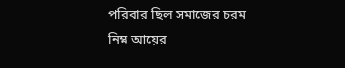পরিবার ছিল সমাজের চরম নিম্ন আয়ের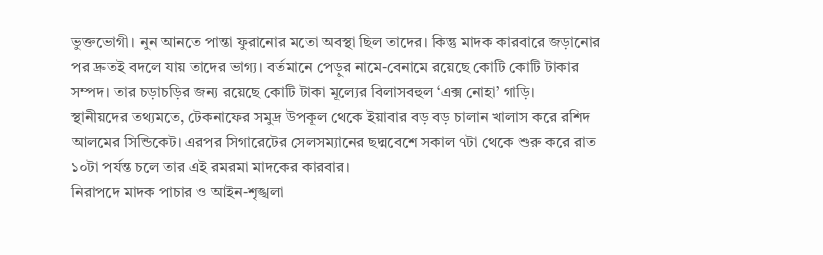ভুক্তভোগী। নুন আনতে পান্তা ফুরানোর মতো অবস্থা ছিল তাদের। কিন্তু মাদক কারবারে জড়ানোর পর দ্রুতই বদলে যায় তাদের ভাগ্য। বর্তমানে পেড়ুর নামে-বেনামে রয়েছে কোটি কোটি টাকার সম্পদ। তার চড়াচড়ির জন্য রয়েছে কোটি টাকা মূল্যের বিলাসবহুল ‘এক্স নোহা’ গাড়ি।
স্থানীয়দের তথ্যমতে, টেকনাফের সমুদ্র উপকূল থেকে ইয়াবার বড় বড় চালান খালাস করে রশিদ আলমের সিন্ডিকেট। এরপর সিগারেটের সেলসম্যানের ছদ্মবেশে সকাল ৭টা থেকে শুরু করে রাত ১০টা পর্যন্ত চলে তার এই রমরমা মাদকের কারবার।
নিরাপদে মাদক পাচার ও আইন-শৃঙ্খলা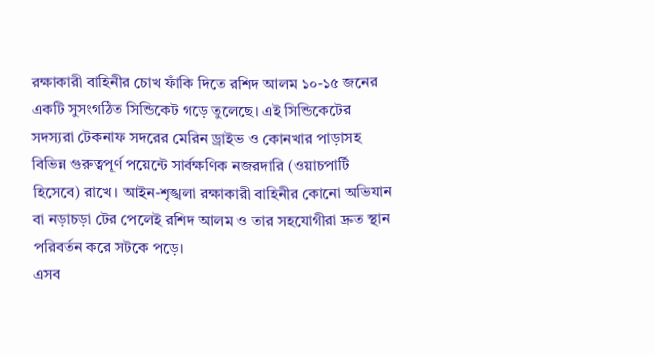রক্ষাকারী বাহিনীর চোখ ফাঁকি দিতে রশিদ আলম ১০-১৫ জনের একটি সুসংগঠিত সিন্ডিকেট গড়ে তুলেছে। এই সিন্ডিকেটের সদস্যরা টেকনাফ সদরের মেরিন ড্রাইভ ও কোনখার পাড়াসহ বিভিন্ন গুরুত্বপূর্ণ পয়েন্টে সার্বক্ষণিক নজরদারি (ওয়াচপার্টি হিসেবে) রাখে। আইন-শৃঙ্খলা রক্ষাকারী বাহিনীর কোনো অভিযান বা নড়াচড়া টের পেলেই রশিদ আলম ও তার সহযোগীরা দ্রুত স্থান পরিবর্তন করে সটকে পড়ে।
এসব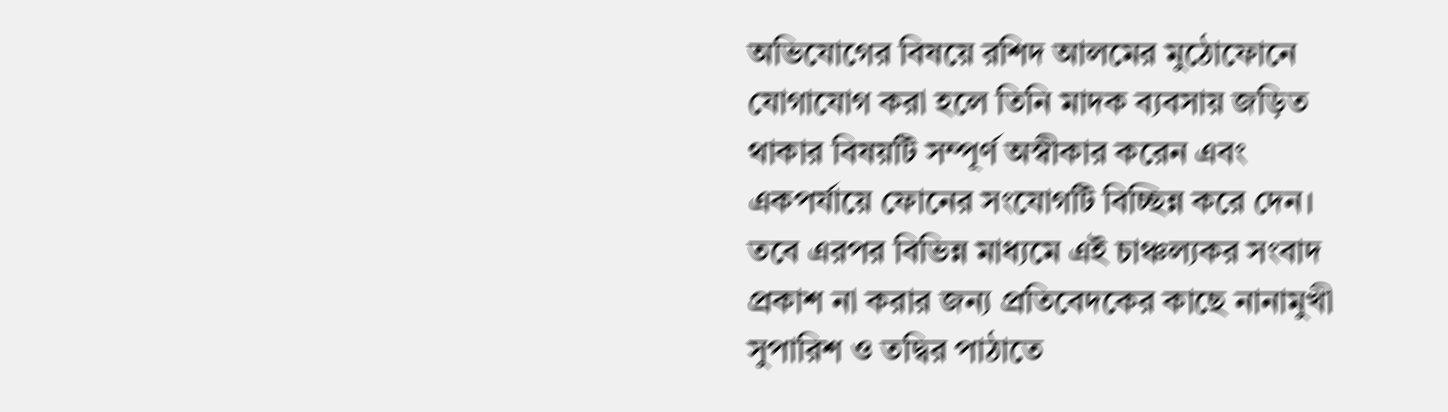অভিযোগের বিষয়ে রশিদ আলমের মুঠোফোনে যোগাযোগ করা হলে তিনি মাদক ব্যবসায় জড়িত থাকার বিষয়টি সম্পূর্ণ অস্বীকার করেন এবং একপর্যায়ে ফোনের সংযোগটি বিচ্ছিন্ন করে দেন। তবে এরপর বিভিন্ন মাধ্যমে এই চাঞ্চল্যকর সংবাদ প্রকাশ না করার জন্য প্রতিবেদকের কাছে নানামুখী সুপারিশ ও তদ্বির পাঠাতে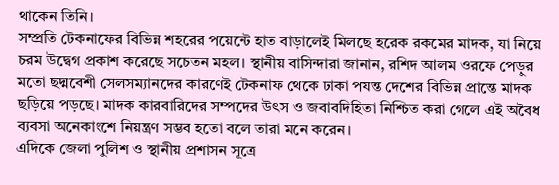থাকেন তিনি।
সম্প্রতি টেকনাফের বিভিন্ন শহরের পয়েন্টে হাত বাড়ালেই মিলছে হরেক রকমের মাদক, যা নিয়ে চরম উদ্বেগ প্রকাশ করেছে সচেতন মহল। স্থানীয় বাসিন্দারা জানান, রশিদ আলম ওরফে পেড়ুর মতো ছদ্মবেশী সেলসম্যানদের কারণেই টেকনাফ থেকে ঢাকা পযন্ত দেশের বিভিন্ন প্রান্তে মাদক ছড়িয়ে পড়ছে। মাদক কারবারিদের সম্পদের উৎস ও জবাবদিহিতা নিশ্চিত করা গেলে এই অবৈধ ব্যবসা অনেকাংশে নিয়ন্ত্রণ সম্ভব হতো বলে তারা মনে করেন।
এদিকে জেলা পুলিশ ও স্থানীয় প্রশাসন সূত্রে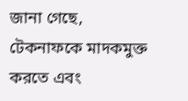জানা গেছে, টেকনাফকে মাদকমুক্ত করতে এবং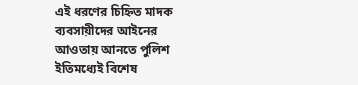এই ধরণের চিহ্নিত মাদক ব্যবসায়ীদের আইনের আওতায় আনতে পুলিশ ইতিমধ্যেই বিশেষ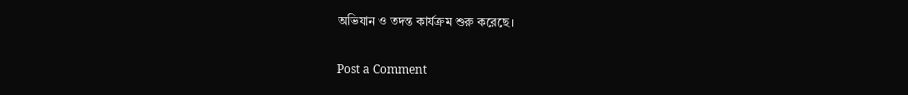অভিযান ও তদন্ত কার্যক্রম শুরু করেছে।

Post a Comment